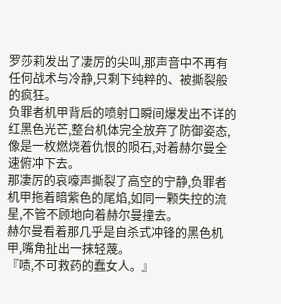罗莎莉发出了凄厉的尖叫,那声音中不再有任何战术与冷静,只剩下纯粹的、被撕裂般的疯狂。
负罪者机甲背后的喷射口瞬间爆发出不详的红黑色光芒,整台机体完全放弃了防御姿态,像是一枚燃烧着仇恨的陨石,对着赫尔曼全速俯冲下去。
那凄厉的哀嚎声撕裂了高空的宁静,负罪者机甲拖着暗紫色的尾焰,如同一颗失控的流星,不管不顾地向着赫尔曼撞去。
赫尔曼看着那几乎是自杀式冲锋的黑色机甲,嘴角扯出一抹轻蔑。
『啧,不可救药的蠢女人。』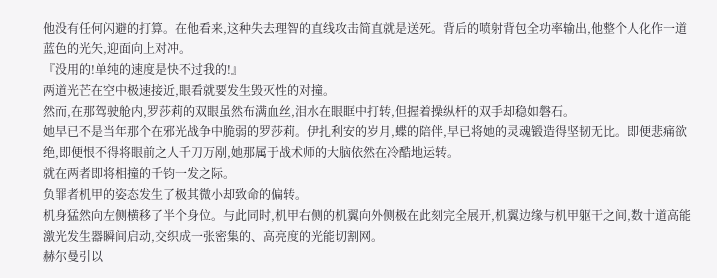他没有任何闪避的打算。在他看来,这种失去理智的直线攻击简直就是送死。背后的喷射背包全功率输出,他整个人化作一道蓝色的光矢,迎面向上对冲。
『没用的!单纯的速度是快不过我的!』
两道光芒在空中极速接近,眼看就要发生毁灭性的对撞。
然而,在那驾驶舱内,罗莎莉的双眼虽然布满血丝,泪水在眼眶中打转,但握着操纵杆的双手却稳如磐石。
她早已不是当年那个在邪光战争中脆弱的罗莎莉。伊扎利安的岁月,蝶的陪伴,早已将她的灵魂锻造得坚韧无比。即便悲痛欲绝,即便恨不得将眼前之人千刀万剐,她那属于战术师的大脑依然在冷酷地运转。
就在两者即将相撞的千钧一发之际。
负罪者机甲的姿态发生了极其微小却致命的偏转。
机身猛然向左侧横移了半个身位。与此同时,机甲右侧的机翼向外侧极在此刻完全展开,机翼边缘与机甲躯干之间,数十道高能激光发生器瞬间启动,交织成一张密集的、高亮度的光能切割网。
赫尔曼引以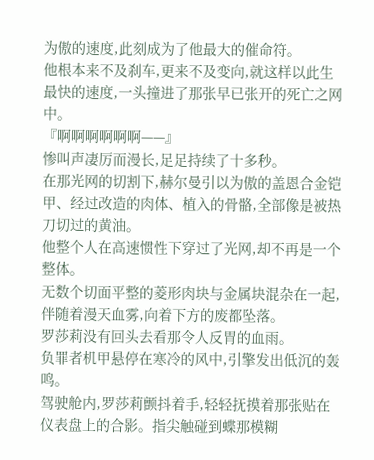为傲的速度,此刻成为了他最大的催命符。
他根本来不及刹车,更来不及变向,就这样以此生最快的速度,一头撞进了那张早已张开的死亡之网中。
『啊啊啊啊啊啊——』
惨叫声凄厉而漫长,足足持续了十多秒。
在那光网的切割下,赫尔曼引以为傲的盖恩合金铠甲、经过改造的肉体、植入的骨骼,全部像是被热刀切过的黄油。
他整个人在高速惯性下穿过了光网,却不再是一个整体。
无数个切面平整的菱形肉块与金属块混杂在一起,伴随着漫天血雾,向着下方的废都坠落。
罗莎莉没有回头去看那令人反胃的血雨。
负罪者机甲悬停在寒冷的风中,引擎发出低沉的轰鸣。
驾驶舱内,罗莎莉颤抖着手,轻轻抚摸着那张贴在仪表盘上的合影。指尖触碰到蝶那模糊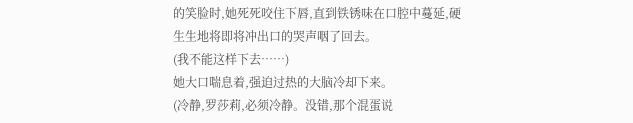的笑脸时,她死死咬住下唇,直到铁锈味在口腔中蔓延,硬生生地将即将冲出口的哭声咽了回去。
(我不能这样下去……)
她大口喘息着,强迫过热的大脑冷却下来。
(冷静,罗莎莉,必须冷静。没错,那个混蛋说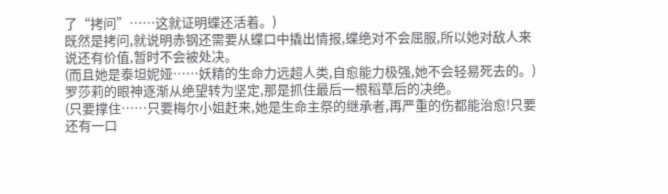了“拷问”……这就证明蝶还活着。)
既然是拷问,就说明赤钢还需要从蝶口中撬出情报,蝶绝对不会屈服,所以她对敌人来说还有价值,暂时不会被处决。
(而且她是泰坦妮娅……妖精的生命力远超人类,自愈能力极强,她不会轻易死去的。)
罗莎莉的眼神逐渐从绝望转为坚定,那是抓住最后一根稻草后的决绝。
(只要撑住……只要梅尔小姐赶来,她是生命主祭的继承者,再严重的伤都能治愈!只要还有一口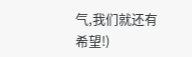气,我们就还有希望!)